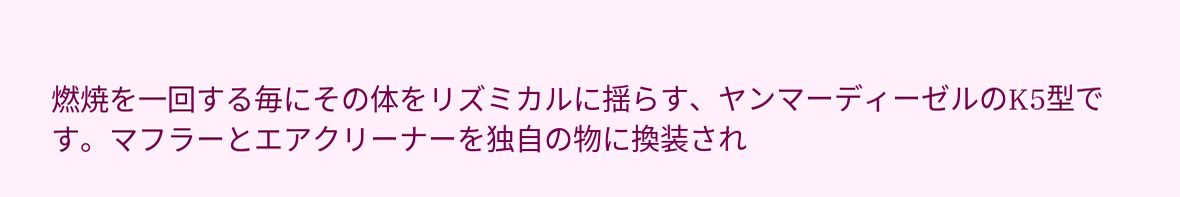燃焼を一回する毎にその体をリズミカルに揺らす、ヤンマーディーゼルのK5型です。マフラーとエアクリーナーを独自の物に換装され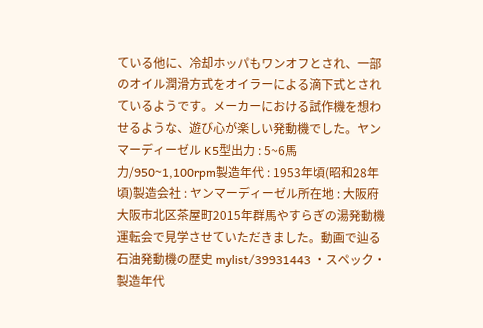ている他に、冷却ホッパもワンオフとされ、一部のオイル潤滑方式をオイラーによる滴下式とされているようです。メーカーにおける試作機を想わせるような、遊び心が楽しい発動機でした。ヤンマーディーゼル K5型出力 : 5~6馬力/950~1,100rpm製造年代 : 1953年頃(昭和28年頃)製造会社 : ヤンマーディーゼル所在地 : 大阪府大阪市北区茶屋町2015年群馬やすらぎの湯発動機運転会で見学させていただきました。動画で辿る石油発動機の歴史 mylist/39931443 ・スペック・製造年代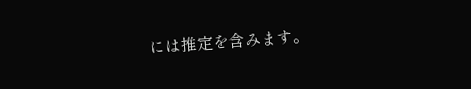には推定を含みます。